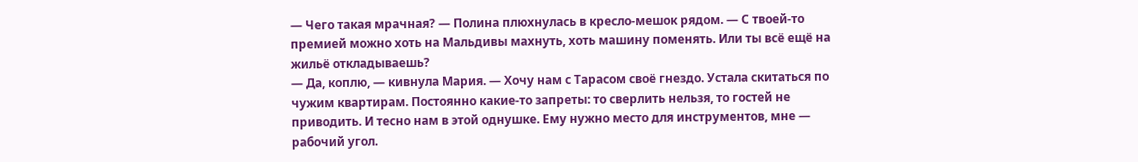— Чего такая мрачная? — Полина плюхнулась в кресло-мешок рядом. — С твоей-то премией можно хоть на Мальдивы махнуть, хоть машину поменять. Или ты всё ещё на жильё откладываешь?
— Да, коплю, — кивнула Мария. — Хочу нам с Тарасом своё гнездо. Устала скитаться по чужим квартирам. Постоянно какие-то запреты: то сверлить нельзя, то гостей не приводить. И тесно нам в этой однушке. Ему нужно место для инструментов, мне — рабочий угол.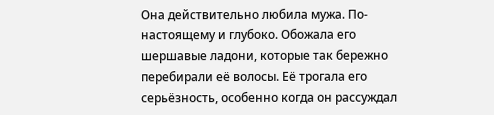Она действительно любила мужа. По-настоящему и глубоко. Обожала его шершавые ладони, которые так бережно перебирали её волосы. Её трогала его серьёзность, особенно когда он рассуждал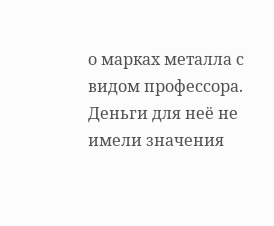о марках металла с видом профессора. Деньги для неё не имели значения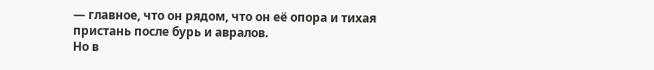— главное, что он рядом, что он её опора и тихая пристань после бурь и авралов.
Но в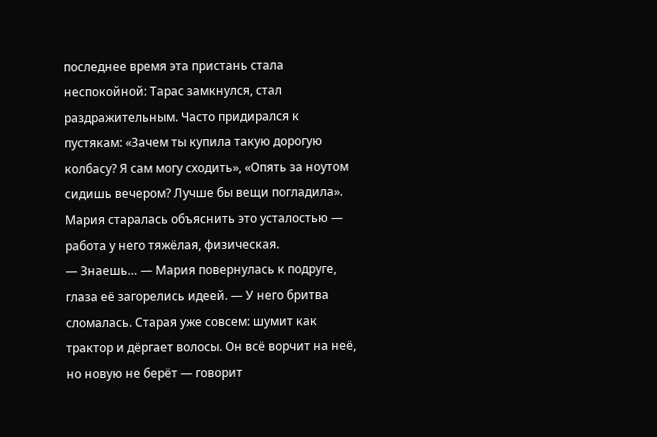последнее время эта пристань стала неспокойной: Тарас замкнулся, стал раздражительным. Часто придирался к пустякам: «Зачем ты купила такую дорогую колбасу? Я сам могу сходить», «Опять за ноутом сидишь вечером? Лучше бы вещи погладила». Мария старалась объяснить это усталостью — работа у него тяжёлая, физическая.
— Знаешь… — Мария повернулась к подруге, глаза её загорелись идеей. — У него бритва сломалась. Старая уже совсем: шумит как трактор и дёргает волосы. Он всё ворчит на неё, но новую не берёт — говорит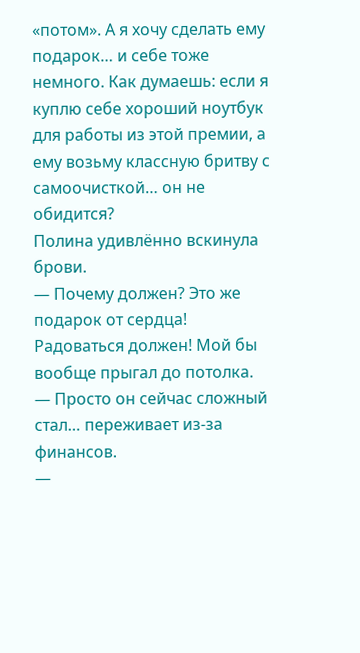«потом». А я хочу сделать ему подарок… и себе тоже немного. Как думаешь: если я куплю себе хороший ноутбук для работы из этой премии, а ему возьму классную бритву с самоочисткой… он не обидится?
Полина удивлённо вскинула брови.
— Почему должен? Это же подарок от сердца! Радоваться должен! Мой бы вообще прыгал до потолка.
— Просто он сейчас сложный стал… переживает из-за финансов.
—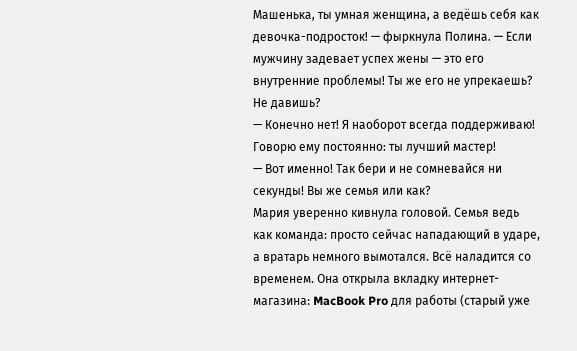Машенька, ты умная женщина, а ведёшь себя как девочка-подросток! — фыркнула Полина. — Если мужчину задевает успех жены — это его внутренние проблемы! Ты же его не упрекаешь? Не давишь?
— Конечно нет! Я наоборот всегда поддерживаю! Говорю ему постоянно: ты лучший мастер!
— Вот именно! Так бери и не сомневайся ни секунды! Вы же семья или как?
Мария уверенно кивнула головой. Семья ведь как команда: просто сейчас нападающий в ударе, а вратарь немного вымотался. Всё наладится со временем. Она открыла вкладку интернет-магазина: MacBook Pro для работы (старый уже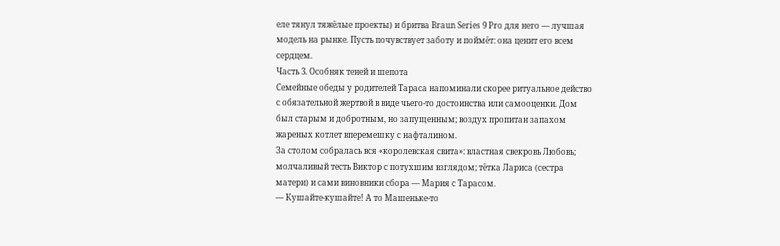еле тянул тяжёлые проекты) и бритва Braun Series 9 Pro для него — лучшая модель на рынке. Пусть почувствует заботу и поймёт: она ценит его всем сердцем.
Часть 3. Особняк теней и шепота
Семейные обеды у родителей Тараса напоминали скорее ритуальное действо с обязательной жертвой в виде чьего-то достоинства или самооценки. Дом был старым и добротным, но запущенным; воздух пропитан запахом жареных котлет вперемешку с нафталином.
За столом собралась вся «королевская свита»: властная свекровь Любовь; молчаливый тесть Виктор с потухшим взглядом; тётка Лариса (сестра матери) и сами виновники сбора — Мария с Тарасом.
— Кушайте-кушайте! А то Машеньке-то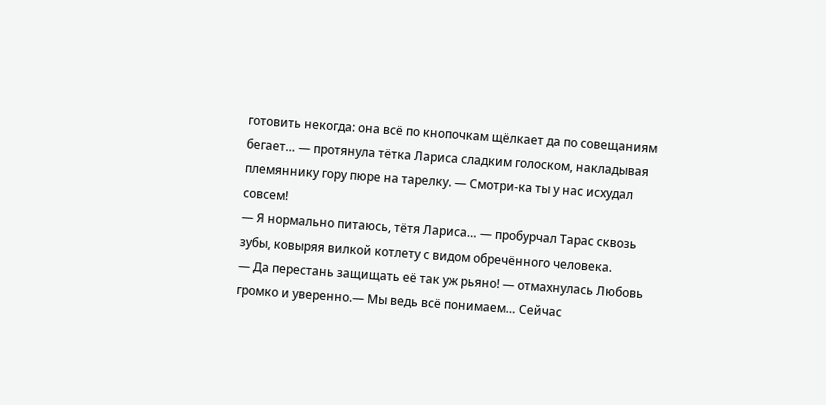готовить некогда: она всё по кнопочкам щёлкает да по совещаниям бегает… — протянула тётка Лариса сладким голоском, накладывая племяннику гору пюре на тарелку. — Смотри-ка ты у нас исхудал совсем!
— Я нормально питаюсь, тётя Лариса… — пробурчал Тарас сквозь зубы, ковыряя вилкой котлету с видом обречённого человека.
— Да перестань защищать её так уж рьяно! — отмахнулась Любовь громко и уверенно.— Мы ведь всё понимаем… Сейчас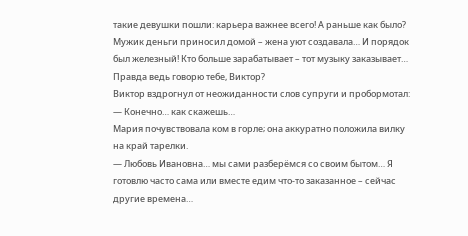такие девушки пошли: карьера важнее всего! А раньше как было? Мужик деньги приносил домой – жена уют создавала… И порядок был железный! Кто больше зарабатывает – тот музыку заказывает… Правда ведь говорю тебе, Виктор?
Виктор вздрогнул от неожиданности слов супруги и пробормотал:
— Конечно… как скажешь…
Мария почувствовала ком в горле; она аккуратно положила вилку на край тарелки.
— Любовь Ивановна… мы сами разберёмся со своим бытом… Я готовлю часто сама или вместе едим что-то заказанное – сейчас другие времена…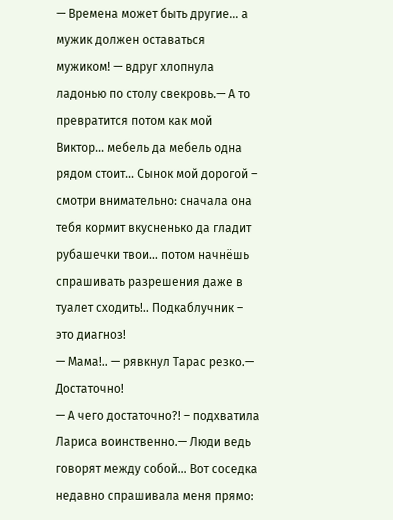— Времена может быть другие… а мужик должен оставаться мужиком! — вдруг хлопнула ладонью по столу свекровь.— А то превратится потом как мой Виктор… мебель да мебель одна рядом стоит… Сынок мой дорогой – смотри внимательно: сначала она тебя кормит вкусненько да гладит рубашечки твои… потом начнёшь спрашивать разрешения даже в туалет сходить!.. Подкаблучник – это диагноз!
— Мама!.. — рявкнул Тарас резко.— Достаточно!
— А чего достаточно?! – подхватила Лариса воинственно.— Люди ведь говорят между собой… Вот соседка недавно спрашивала меня прямо: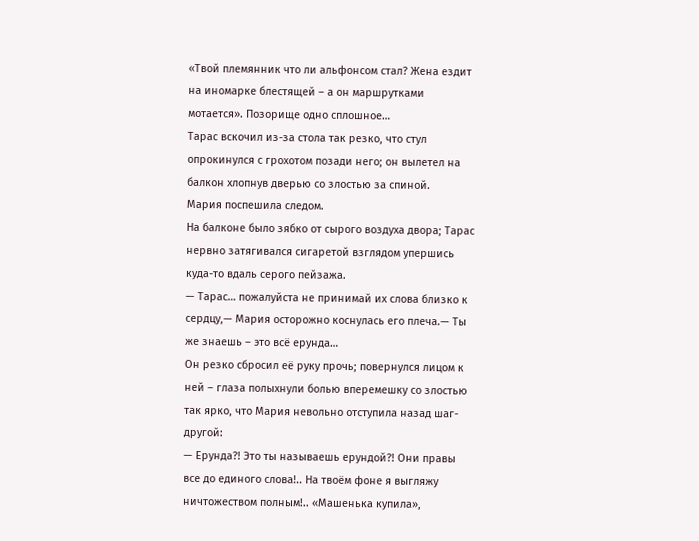«Твой племянник что ли альфонсом стал? Жена ездит на иномарке блестящей – а он маршрутками мотается». Позорище одно сплошное…
Тарас вскочил из-за стола так резко, что стул опрокинулся с грохотом позади него; он вылетел на балкон хлопнув дверью со злостью за спиной.
Мария поспешила следом.
На балконе было зябко от сырого воздуха двора; Тарас нервно затягивался сигаретой взглядом упершись куда-то вдаль серого пейзажа.
— Тарас… пожалуйста не принимай их слова близко к сердцу,— Мария осторожно коснулась его плеча.— Ты же знаешь – это всё ерунда…
Он резко сбросил её руку прочь; повернулся лицом к ней – глаза полыхнули болью вперемешку со злостью так ярко, что Мария невольно отступила назад шаг-другой:
— Ерунда?! Это ты называешь ерундой?! Они правы все до единого слова!.. На твоём фоне я выгляжу ничтожеством полным!.. «Машенька купила»,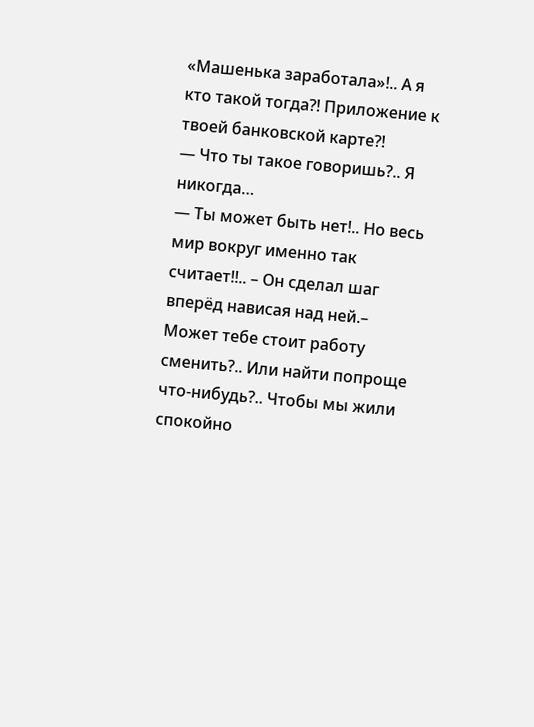«Машенька заработала»!.. А я кто такой тогда?! Приложение к твоей банковской карте?!
— Что ты такое говоришь?.. Я никогда…
— Ты может быть нет!.. Но весь мир вокруг именно так считает!!.. – Он сделал шаг вперёд нависая над ней.– Может тебе стоит работу сменить?.. Или найти попроще что-нибудь?.. Чтобы мы жили спокойно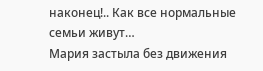наконец!.. Как все нормальные семьи живут…
Мария застыла без движения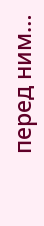перед ним…